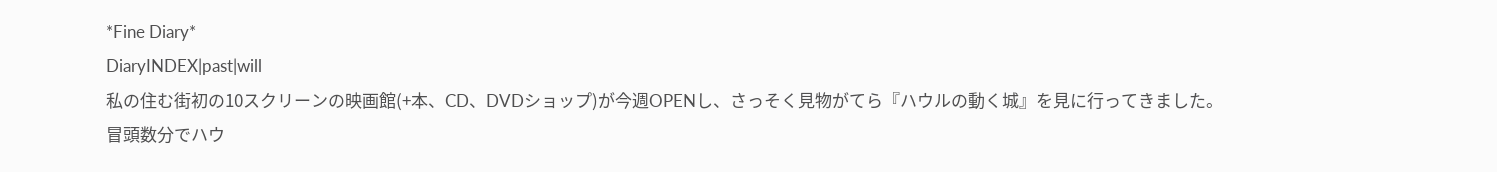*Fine Diary*
DiaryINDEX|past|will
私の住む街初の10スクリーンの映画館(+本、CD、DVDショップ)が今週OPENし、さっそく見物がてら『ハウルの動く城』を見に行ってきました。
冒頭数分でハウ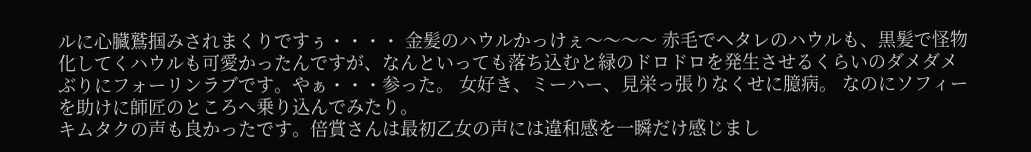ルに心臓鷲掴みされまくりですぅ・・・・ 金髪のハウルかっけぇ〜〜〜〜 赤毛でヘタレのハウルも、黒髪で怪物化してくハウルも可愛かったんですが、なんといっても落ち込むと緑のドロドロを発生させるくらいのダメダメぶりにフォーリンラブです。やぁ・・・参った。 女好き、ミーハー、見栄っ張りなくせに臆病。 なのにソフィーを助けに師匠のところへ乗り込んでみたり。
キムタクの声も良かったです。倍賞さんは最初乙女の声には違和感を一瞬だけ感じまし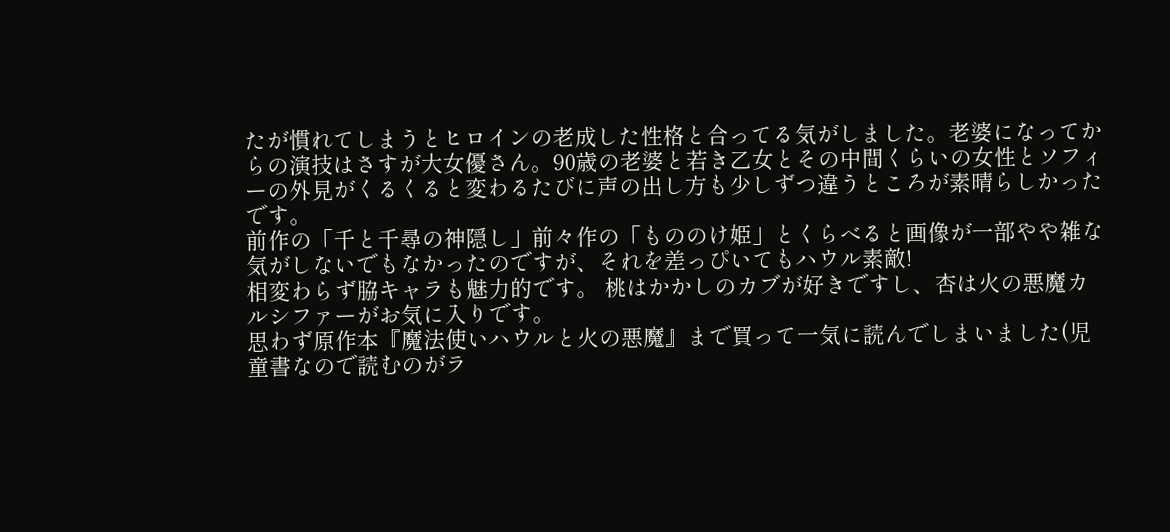たが慣れてしまうとヒロインの老成した性格と合ってる気がしました。老婆になってからの演技はさすが大女優さん。90歳の老婆と若き乙女とその中間くらいの女性とソフィーの外見がくるくると変わるたびに声の出し方も少しずつ違うところが素晴らしかったです。
前作の「千と千尋の神隠し」前々作の「もののけ姫」とくらべると画像が一部やや雑な気がしないでもなかったのですが、それを差っぴいてもハウル素敵!
相変わらず脇キャラも魅力的です。 桃はかかしのカブが好きですし、杏は火の悪魔カルシファーがお気に入りです。
思わず原作本『魔法使いハウルと火の悪魔』まで買って一気に読んでしまいました(児童書なので読むのがラ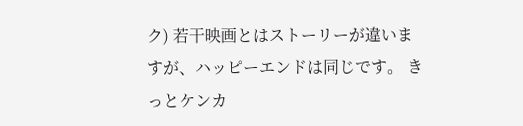ク) 若干映画とはストーリーが違いますが、ハッピーエンドは同じです。 きっとケンカ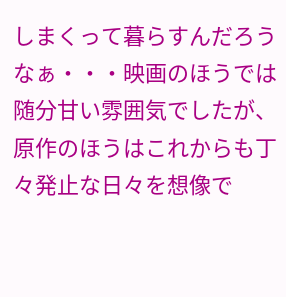しまくって暮らすんだろうなぁ・・・映画のほうでは随分甘い雰囲気でしたが、原作のほうはこれからも丁々発止な日々を想像で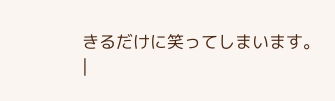きるだけに笑ってしまいます。
|